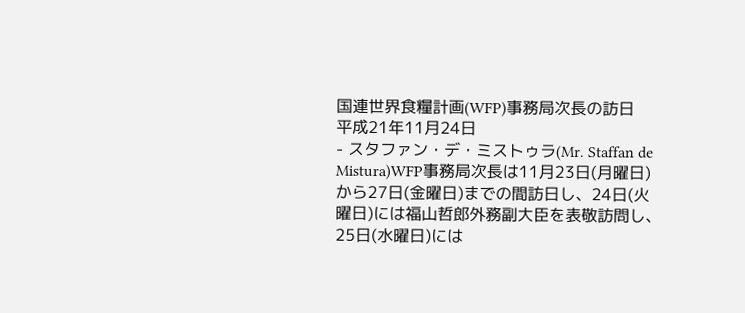国連世界食糧計画(WFP)事務局次長の訪日
平成21年11月24日
- スタファン・デ・ミストゥラ(Mr. Staffan de Mistura)WFP事務局次長は11月23日(月曜日)から27日(金曜日)までの間訪日し、24日(火曜日)には福山哲郎外務副大臣を表敬訪問し、25日(水曜日)には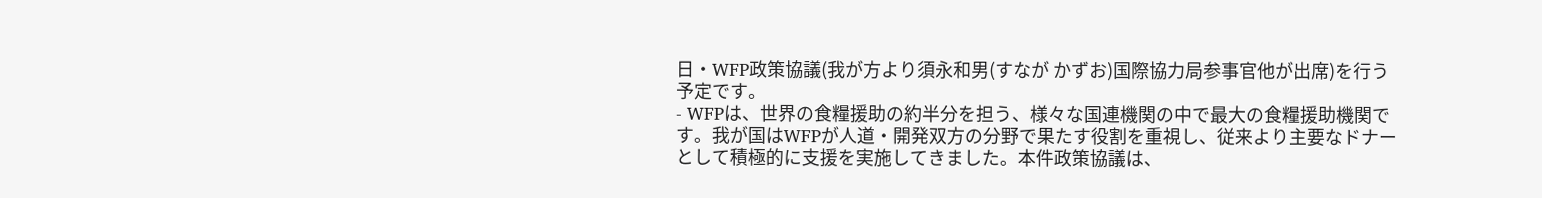日・WFP政策協議(我が方より須永和男(すなが かずお)国際協力局参事官他が出席)を行う予定です。
- WFPは、世界の食糧援助の約半分を担う、様々な国連機関の中で最大の食糧援助機関です。我が国はWFPが人道・開発双方の分野で果たす役割を重視し、従来より主要なドナーとして積極的に支援を実施してきました。本件政策協議は、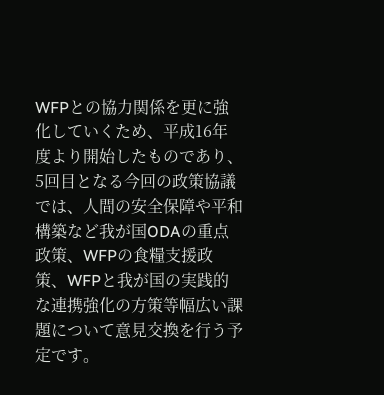WFPとの協力関係を更に強化していくため、平成16年度より開始したものであり、5回目となる今回の政策協議では、人間の安全保障や平和構築など我が国ODAの重点政策、WFPの食糧支援政策、WFPと我が国の実践的な連携強化の方策等幅広い課題について意見交換を行う予定です。